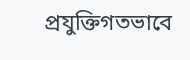প্রযুক্তিগতভাবে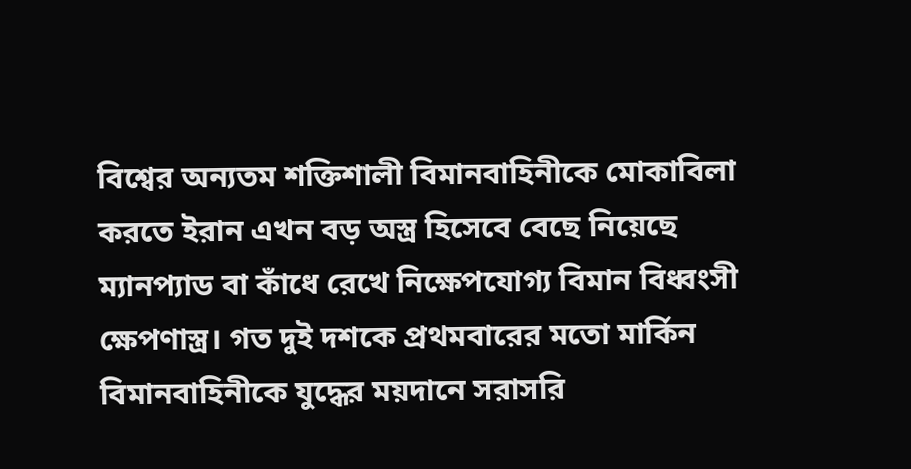বিশ্বের অন্যতম শক্তিশালী বিমানবাহিনীকে মোকাবিলা করতে ইরান এখন বড় অস্ত্র হিসেবে বেছে নিয়েছে ম্যানপ্যাড বা কাঁধে রেখে নিক্ষেপযোগ্য বিমান বিধ্বংসী ক্ষেপণাস্ত্র। গত দুই দশকে প্রথমবারের মতো মার্কিন বিমানবাহিনীকে যুদ্ধের ময়দানে সরাসরি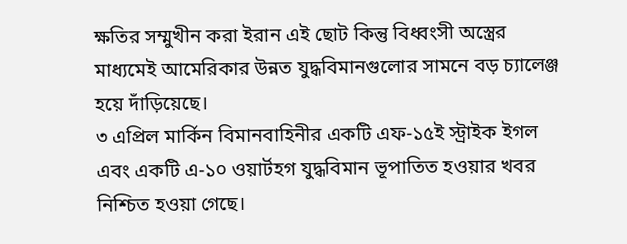ক্ষতির সম্মুখীন করা ইরান এই ছোট কিন্তু বিধ্বংসী অস্ত্রের মাধ্যমেই আমেরিকার উন্নত যুদ্ধবিমানগুলোর সামনে বড় চ্যালেঞ্জ হয়ে দাঁড়িয়েছে।
৩ এপ্রিল মার্কিন বিমানবাহিনীর একটি এফ-১৫ই স্ট্রাইক ইগল এবং একটি এ-১০ ওয়ার্টহগ যুদ্ধবিমান ভূপাতিত হওয়ার খবর নিশ্চিত হওয়া গেছে।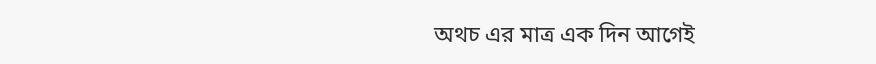অথচ এর মাত্র এক দিন আগেই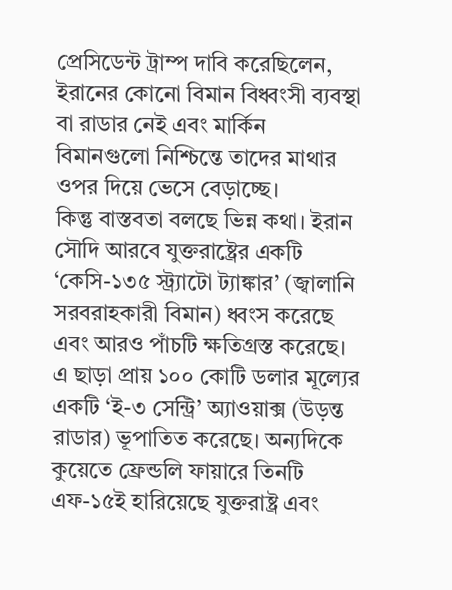প্রেসিডেন্ট ট্রাম্প দাবি করেছিলেন, ইরানের কোনো বিমান বিধ্বংসী ব্যবস্থা বা রাডার নেই এবং মার্কিন বিমানগুলো নিশ্চিন্তে তাদের মাথার ওপর দিয়ে ভেসে বেড়াচ্ছে।
কিন্তু বাস্তবতা বলছে ভিন্ন কথা। ইরান সৌদি আরবে যুক্তরাষ্ট্রের একটি ‘কেসি-১৩৫ স্ট্র্যাটো ট্যাঙ্কার’ (জ্বালানি সরবরাহকারী বিমান) ধ্বংস করেছে এবং আরও পাঁচটি ক্ষতিগ্রস্ত করেছে। এ ছাড়া প্রায় ১০০ কোটি ডলার মূল্যের একটি ‘ই-৩ সেন্ট্রি’ অ্যাওয়াক্স (উড়ন্ত রাডার) ভূপাতিত করেছে। অন্যদিকে কুয়েতে ফ্রেন্ডলি ফায়ারে তিনটি এফ-১৫ই হারিয়েছে যুক্তরাষ্ট্র এবং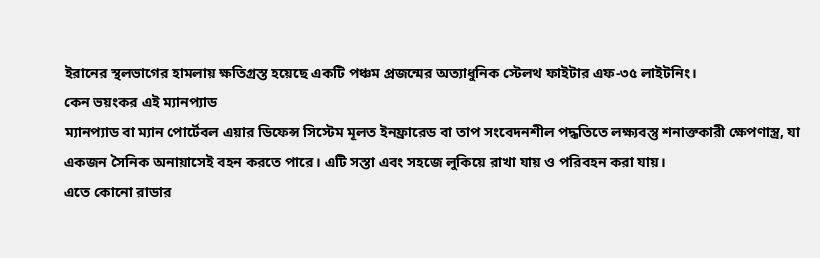ইরানের স্থলভাগের হামলায় ক্ষতিগ্রস্ত হয়েছে একটি পঞ্চম প্রজন্মের অত্যাধুনিক স্টেলথ ফাইটার এফ-৩৫ লাইটনিং।
কেন ভয়ংকর এই ম্যানপ্যাড
ম্যানপ্যাড বা ম্যান পোর্টেবল এয়ার ডিফেন্স সিস্টেম মূলত ইনফ্রারেড বা তাপ সংবেদনশীল পদ্ধতিতে লক্ষ্যবস্তু শনাক্তকারী ক্ষেপণাস্ত্র, যা একজন সৈনিক অনায়াসেই বহন করতে পারে। এটি সস্তা এবং সহজে লুকিয়ে রাখা যায় ও পরিবহন করা যায়।
এতে কোনো রাডার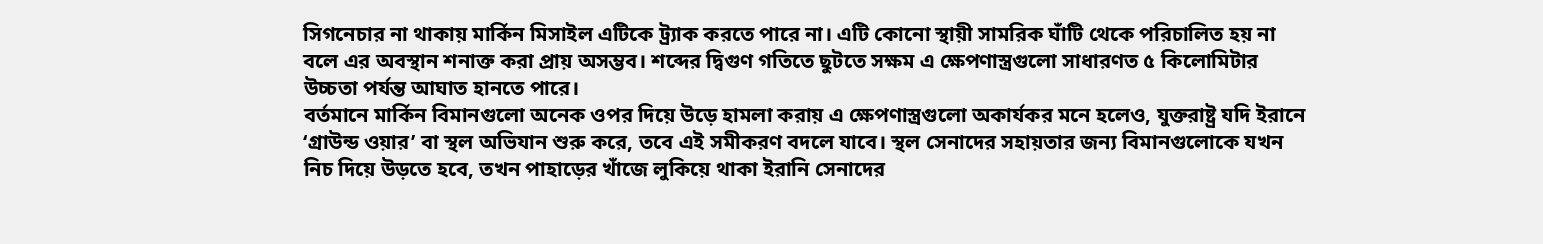সিগনেচার না থাকায় মার্কিন মিসাইল এটিকে ট্র্যাক করতে পারে না। এটি কোনো স্থায়ী সামরিক ঘাঁটি থেকে পরিচালিত হয় না বলে এর অবস্থান শনাক্ত করা প্রায় অসম্ভব। শব্দের দ্বিগুণ গতিতে ছুটতে সক্ষম এ ক্ষেপণাস্ত্রগুলো সাধারণত ৫ কিলোমিটার উচ্চতা পর্যন্ত আঘাত হানতে পারে।
বর্তমানে মার্কিন বিমানগুলো অনেক ওপর দিয়ে উড়ে হামলা করায় এ ক্ষেপণাস্ত্রগুলো অকার্যকর মনে হলেও, যুক্তরাষ্ট্র যদি ইরানে ‘গ্রাউন্ড ওয়ার’ বা স্থল অভিযান শুরু করে, তবে এই সমীকরণ বদলে যাবে। স্থল সেনাদের সহায়তার জন্য বিমানগুলোকে যখন নিচ দিয়ে উড়তে হবে, তখন পাহাড়ের খাঁজে লুকিয়ে থাকা ইরানি সেনাদের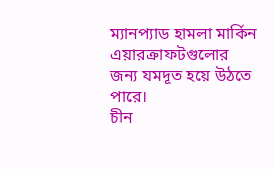ম্যানপ্যাড হামলা মার্কিন এয়ারক্রাফটগুলোর জন্য যমদূত হয়ে উঠতে পারে।
চীন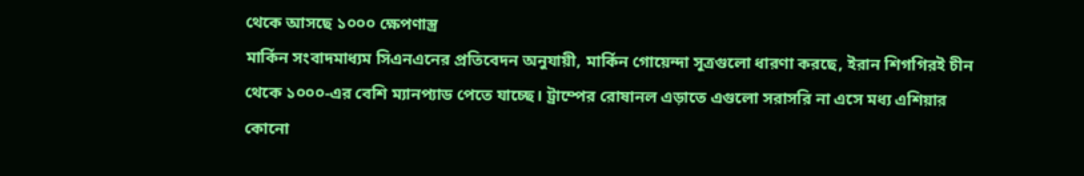থেকে আসছে ১০০০ ক্ষেপণাস্ত্র
মার্কিন সংবাদমাধ্যম সিএনএনের প্রতিবেদন অনুযায়ী, মার্কিন গোয়েন্দা সূত্রগুলো ধারণা করছে, ইরান শিগগিরই চীন থেকে ১০০০-এর বেশি ম্যানপ্যাড পেতে যাচ্ছে। ট্রাম্পের রোষানল এড়াতে এগুলো সরাসরি না এসে মধ্য এশিয়ার কোনো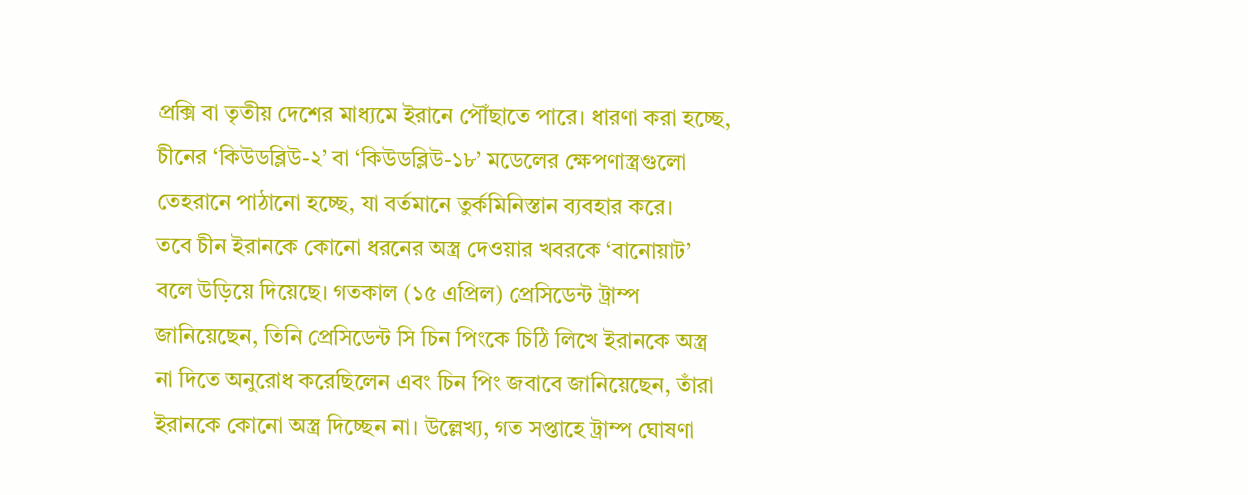প্রক্সি বা তৃতীয় দেশের মাধ্যমে ইরানে পৌঁছাতে পারে। ধারণা করা হচ্ছে, চীনের ‘কিউডব্লিউ-২’ বা ‘কিউডব্লিউ-১৮’ মডেলের ক্ষেপণাস্ত্রগুলো তেহরানে পাঠানো হচ্ছে, যা বর্তমানে তুর্কমিনিস্তান ব্যবহার করে।
তবে চীন ইরানকে কোনো ধরনের অস্ত্র দেওয়ার খবরকে ‘বানোয়াট’ বলে উড়িয়ে দিয়েছে। গতকাল (১৫ এপ্রিল) প্রেসিডেন্ট ট্রাম্প জানিয়েছেন, তিনি প্রেসিডেন্ট সি চিন পিংকে চিঠি লিখে ইরানকে অস্ত্র না দিতে অনুরোধ করেছিলেন এবং চিন পিং জবাবে জানিয়েছেন, তাঁরা ইরানকে কোনো অস্ত্র দিচ্ছেন না। উল্লেখ্য, গত সপ্তাহে ট্রাম্প ঘোষণা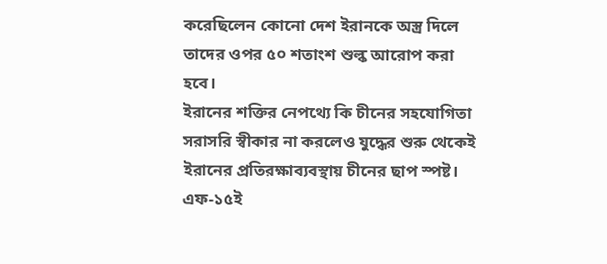করেছিলেন কোনো দেশ ইরানকে অস্ত্র দিলে তাদের ওপর ৫০ শতাংশ শুল্ক আরোপ করা হবে।
ইরানের শক্তির নেপথ্যে কি চীনের সহযোগিতা
সরাসরি স্বীকার না করলেও যুদ্ধের শুরু থেকেই ইরানের প্রতিরক্ষাব্যবস্থায় চীনের ছাপ স্পষ্ট। এফ-১৫ই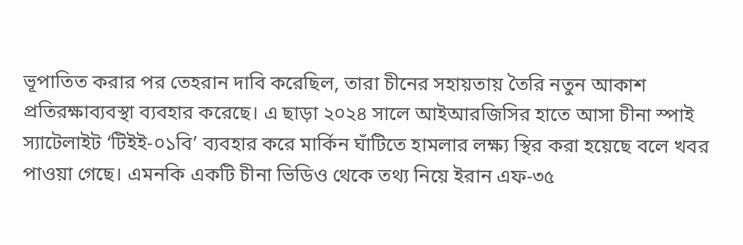ভূপাতিত করার পর তেহরান দাবি করেছিল, তারা চীনের সহায়তায় তৈরি নতুন আকাশ প্রতিরক্ষাব্যবস্থা ব্যবহার করেছে। এ ছাড়া ২০২৪ সালে আইআরজিসির হাতে আসা চীনা স্পাই স্যাটেলাইট ‘টিইই-০১বি’ ব্যবহার করে মার্কিন ঘাঁটিতে হামলার লক্ষ্য স্থির করা হয়েছে বলে খবর পাওয়া গেছে। এমনকি একটি চীনা ভিডিও থেকে তথ্য নিয়ে ইরান এফ-৩৫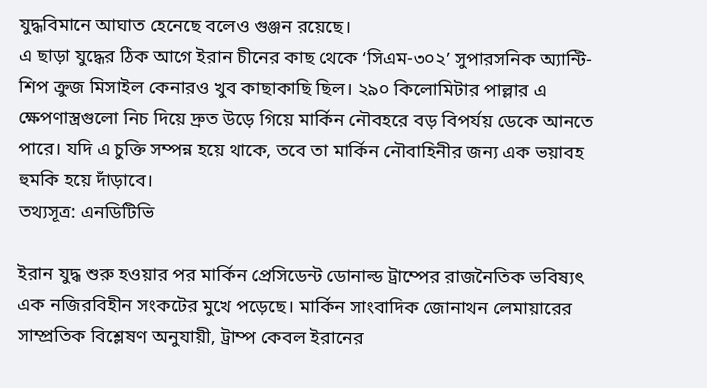যুদ্ধবিমানে আঘাত হেনেছে বলেও গুঞ্জন রয়েছে।
এ ছাড়া যুদ্ধের ঠিক আগে ইরান চীনের কাছ থেকে ‘সিএম-৩০২’ সুপারসনিক অ্যান্টি-শিপ ক্রুজ মিসাইল কেনারও খুব কাছাকাছি ছিল। ২৯০ কিলোমিটার পাল্লার এ ক্ষেপণাস্ত্রগুলো নিচ দিয়ে দ্রুত উড়ে গিয়ে মার্কিন নৌবহরে বড় বিপর্যয় ডেকে আনতে পারে। যদি এ চুক্তি সম্পন্ন হয়ে থাকে, তবে তা মার্কিন নৌবাহিনীর জন্য এক ভয়াবহ হুমকি হয়ে দাঁড়াবে।
তথ্যসূত্র: এনডিটিভি

ইরান যুদ্ধ শুরু হওয়ার পর মার্কিন প্রেসিডেন্ট ডোনাল্ড ট্রাম্পের রাজনৈতিক ভবিষ্যৎ এক নজিরবিহীন সংকটের মুখে পড়েছে। মার্কিন সাংবাদিক জোনাথন লেমায়ারের সাম্প্রতিক বিশ্লেষণ অনুযায়ী, ট্রাম্প কেবল ইরানের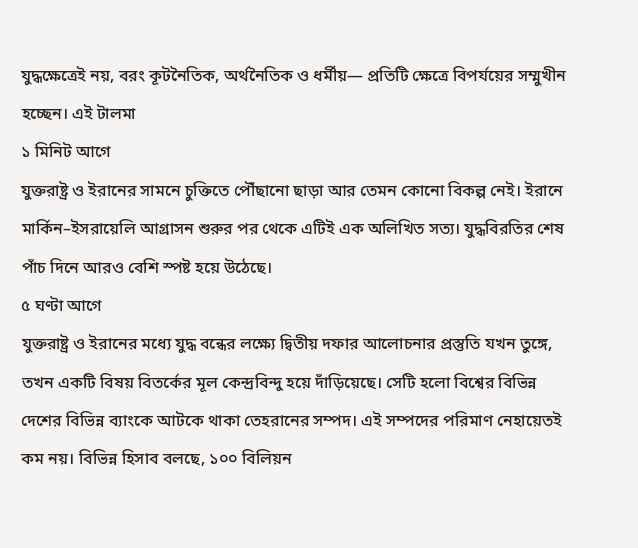যুদ্ধক্ষেত্রেই নয়, বরং কূটনৈতিক, অর্থনৈতিক ও ধর্মীয়— প্রতিটি ক্ষেত্রে বিপর্যয়ের সম্মুখীন হচ্ছেন। এই টালমা
১ মিনিট আগে
যুক্তরাষ্ট্র ও ইরানের সামনে চুক্তিতে পৌঁছানো ছাড়া আর তেমন কোনো বিকল্প নেই। ইরানে মার্কিন–ইসরায়েলি আগ্রাসন শুরুর পর থেকে এটিই এক অলিখিত সত্য। যুদ্ধবিরতির শেষ পাঁচ দিনে আরও বেশি স্পষ্ট হয়ে উঠেছে।
৫ ঘণ্টা আগে
যুক্তরাষ্ট্র ও ইরানের মধ্যে যুদ্ধ বন্ধের লক্ষ্যে দ্বিতীয় দফার আলোচনার প্রস্তুতি যখন তুঙ্গে, তখন একটি বিষয় বিতর্কের মূল কেন্দ্রবিন্দু হয়ে দাঁড়িয়েছে। সেটি হলো বিশ্বের বিভিন্ন দেশের বিভিন্ন ব্যাংকে আটকে থাকা তেহরানের সম্পদ। এই সম্পদের পরিমাণ নেহায়েতই কম নয়। বিভিন্ন হিসাব বলছে, ১০০ বিলিয়ন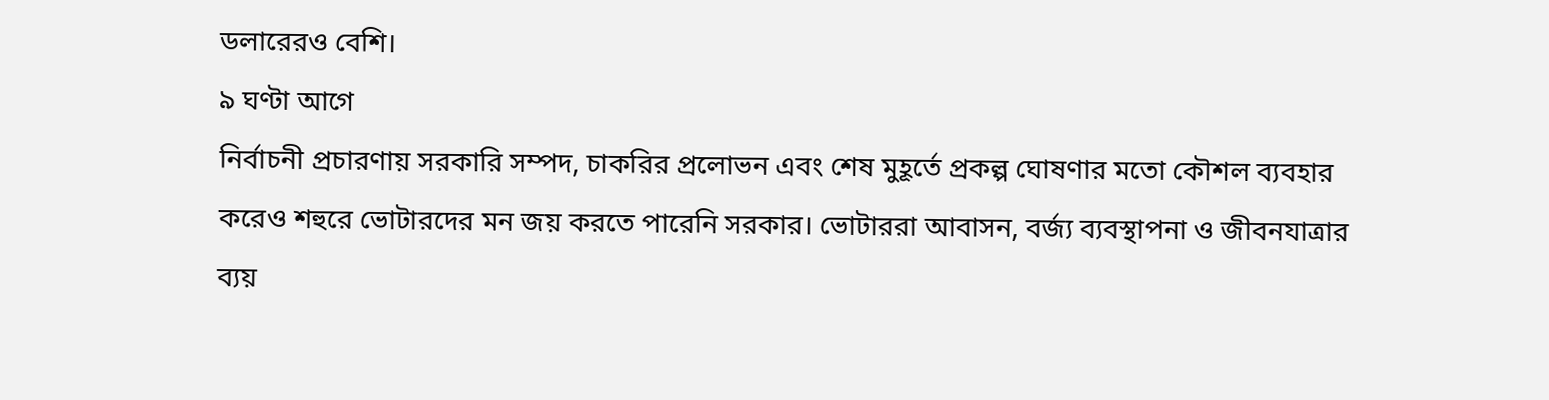ডলারেরও বেশি।
৯ ঘণ্টা আগে
নির্বাচনী প্রচারণায় সরকারি সম্পদ, চাকরির প্রলোভন এবং শেষ মুহূর্তে প্রকল্প ঘোষণার মতো কৌশল ব্যবহার করেও শহুরে ভোটারদের মন জয় করতে পারেনি সরকার। ভোটাররা আবাসন, বর্জ্য ব্যবস্থাপনা ও জীবনযাত্রার ব্যয়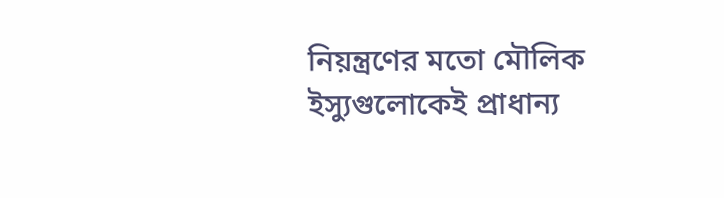নিয়ন্ত্রণের মতো মৌলিক ইস্যুগুলোকেই প্রাধান্য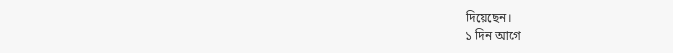দিয়েছেন।
১ দিন আগে